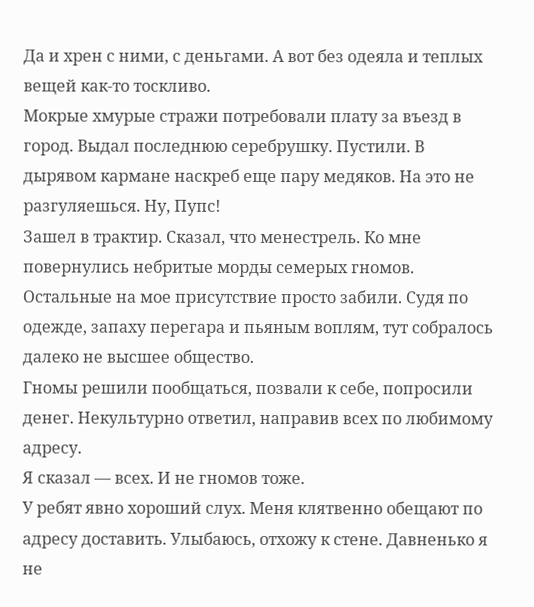Да и хрен с ними, с деньгами. А вот без одеяла и теплых вещей как-то тоскливо.
Мокрые хмурые стражи потребовали плату за въезд в город. Выдал последнюю серебрушку. Пустили. В дырявом кармане наскреб еще пару медяков. На это не разгуляешься. Ну, Пупс!
Зашел в трактир. Сказал, что менестрель. Ко мне повернулись небритые морды семерых гномов. Остальные на мое присутствие просто забили. Судя по одежде, запаху перегара и пьяным воплям, тут собралось далеко не высшее общество.
Гномы решили пообщаться, позвали к себе, попросили денег. Некультурно ответил, направив всех по любимому адресу.
Я сказал — всех. И не гномов тоже.
У ребят явно хороший слух. Меня клятвенно обещают по адресу доставить. Улыбаюсь, отхожу к стене. Давненько я не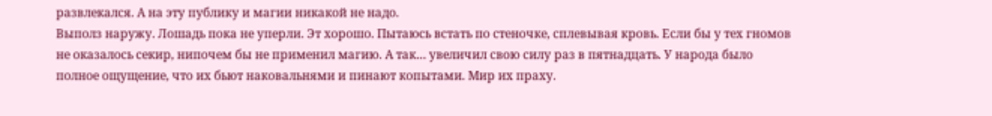развлекался. А на эту публику и магии никакой не надо.
Выполз наружу. Лошадь пока не уперли. Эт хорошо. Пытаюсь встать по стеночке, сплевывая кровь. Если бы у тех гномов не оказалось секир, нипочем бы не применил магию. А так… увеличил свою силу раз в пятнадцать. У народа было полное ощущение, что их бьют наковальнями и пинают копытами. Мир их праху.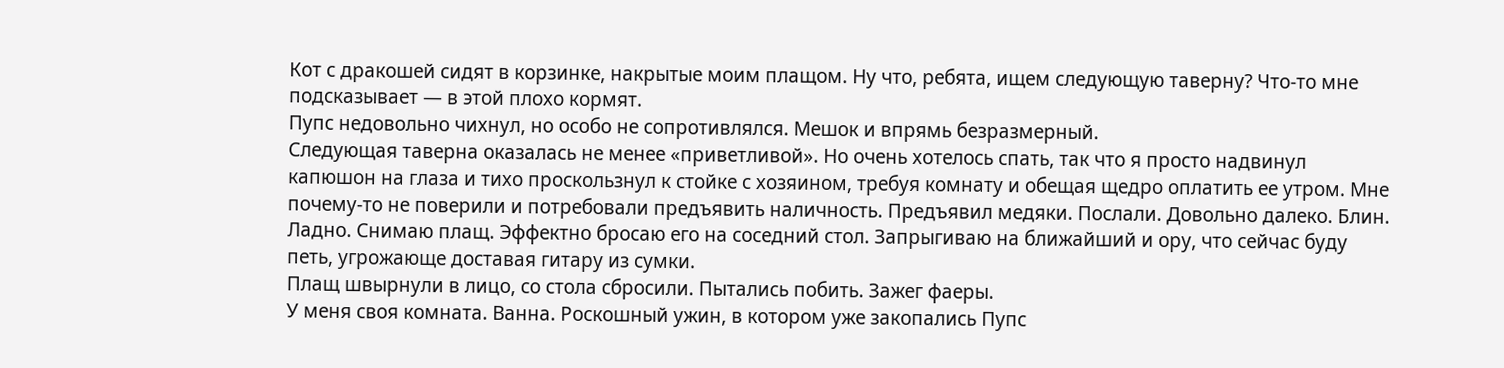Кот с дракошей сидят в корзинке, накрытые моим плащом. Ну что, ребята, ищем следующую таверну? Что-то мне подсказывает — в этой плохо кормят.
Пупс недовольно чихнул, но особо не сопротивлялся. Мешок и впрямь безразмерный.
Следующая таверна оказалась не менее «приветливой». Но очень хотелось спать, так что я просто надвинул капюшон на глаза и тихо проскользнул к стойке с хозяином, требуя комнату и обещая щедро оплатить ее утром. Мне почему-то не поверили и потребовали предъявить наличность. Предъявил медяки. Послали. Довольно далеко. Блин.
Ладно. Снимаю плащ. Эффектно бросаю его на соседний стол. Запрыгиваю на ближайший и ору, что сейчас буду петь, угрожающе доставая гитару из сумки.
Плащ швырнули в лицо, со стола сбросили. Пытались побить. Зажег фаеры.
У меня своя комната. Ванна. Роскошный ужин, в котором уже закопались Пупс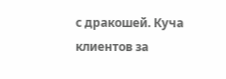с дракошей. Куча клиентов за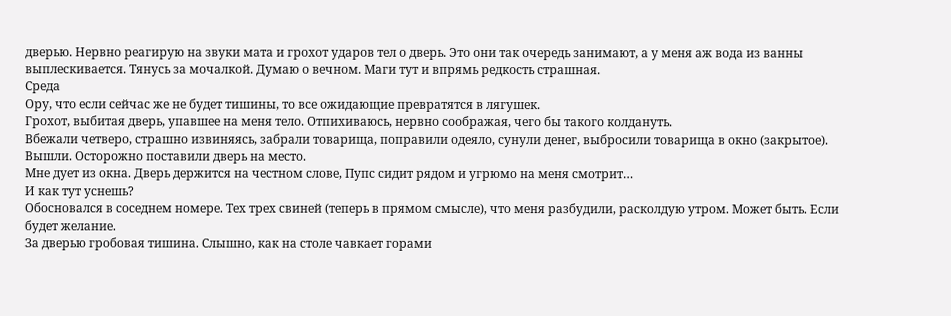дверью. Нервно реагирую на звуки мата и грохот ударов тел о дверь. Это они так очередь занимают, а у меня аж вода из ванны выплескивается. Тянусь за мочалкой. Думаю о вечном. Маги тут и впрямь редкость страшная.
Среда
Ору, что если сейчас же не будет тишины, то все ожидающие превратятся в лягушек.
Грохот, выбитая дверь, упавшее на меня тело. Отпихиваюсь, нервно соображая, чего бы такого колдануть.
Вбежали четверо, страшно извиняясь, забрали товарища, поправили одеяло, сунули денег, выбросили товарища в окно (закрытое). Вышли. Осторожно поставили дверь на место.
Мне дует из окна. Дверь держится на честном слове, Пупс сидит рядом и угрюмо на меня смотрит…
И как тут уснешь?
Обосновался в соседнем номере. Тех трех свиней (теперь в прямом смысле), что меня разбудили, расколдую утром. Может быть. Если будет желание.
За дверью гробовая тишина. Слышно, как на столе чавкает горами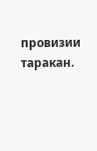провизии таракан.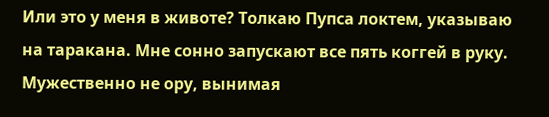Или это у меня в животе? Толкаю Пупса локтем, указываю на таракана. Мне сонно запускают все пять коггей в руку. Мужественно не ору, вынимая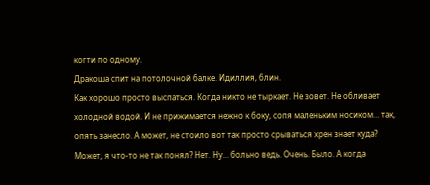когти по одному.
Дракоша спит на потолочной балке. Идиллия, блин.
Как хорошо просто выспаться. Когда никто не тыркает. Не зовет. Не обливает холодной водой. И не прижимается нежно к боку, сопя маленьким носиком… так, опять занесло. А может, не стоило вот так просто срываться хрен знает куда? Может, я что-то не так понял? Нет. Ну… больно ведь. Очень. Было. А когда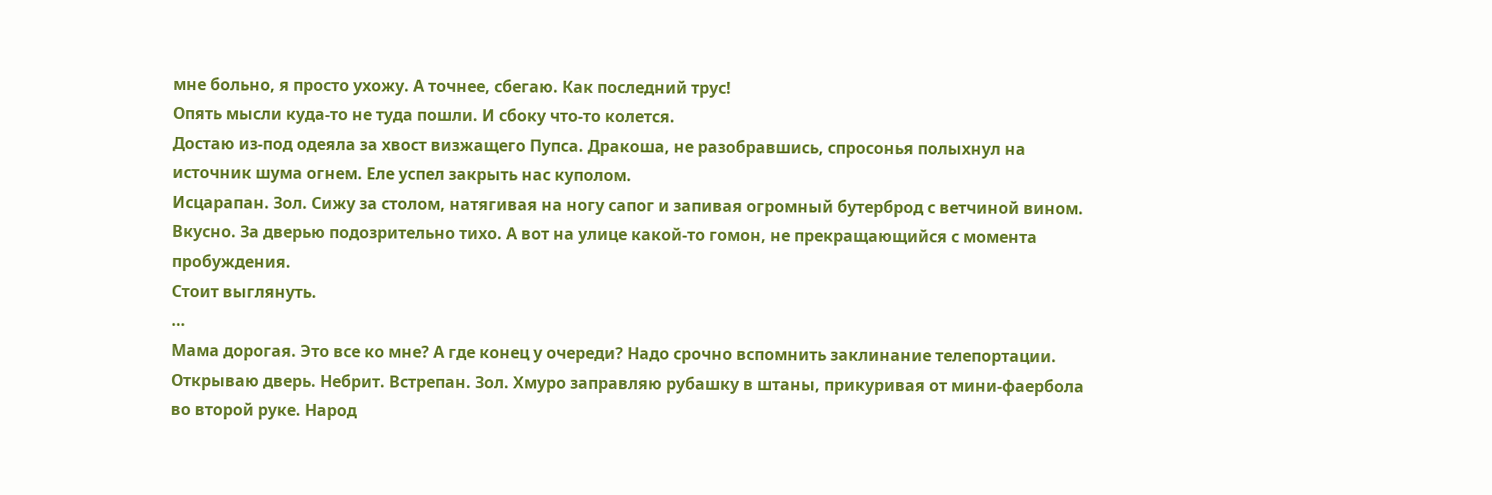мне больно, я просто ухожу. А точнее, сбегаю. Как последний трус!
Опять мысли куда-то не туда пошли. И сбоку что-то колется.
Достаю из-под одеяла за хвост визжащего Пупса. Дракоша, не разобравшись, спросонья полыхнул на источник шума огнем. Еле успел закрыть нас куполом.
Исцарапан. Зол. Сижу за столом, натягивая на ногу сапог и запивая огромный бутерброд с ветчиной вином. Вкусно. За дверью подозрительно тихо. А вот на улице какой-то гомон, не прекращающийся с момента пробуждения.
Стоит выглянуть.
…
Мама дорогая. Это все ко мне? А где конец у очереди? Надо срочно вспомнить заклинание телепортации.
Открываю дверь. Небрит. Встрепан. Зол. Хмуро заправляю рубашку в штаны, прикуривая от мини-фаербола во второй руке. Народ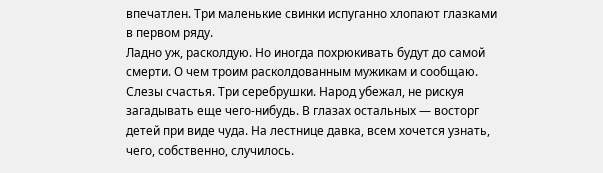впечатлен. Три маленькие свинки испуганно хлопают глазками в первом ряду.
Ладно уж, расколдую. Но иногда похрюкивать будут до самой смерти. О чем троим расколдованным мужикам и сообщаю.
Слезы счастья. Три серебрушки. Народ убежал, не рискуя загадывать еще чего-нибудь. В глазах остальных — восторг детей при виде чуда. На лестнице давка, всем хочется узнать, чего, собственно, случилось.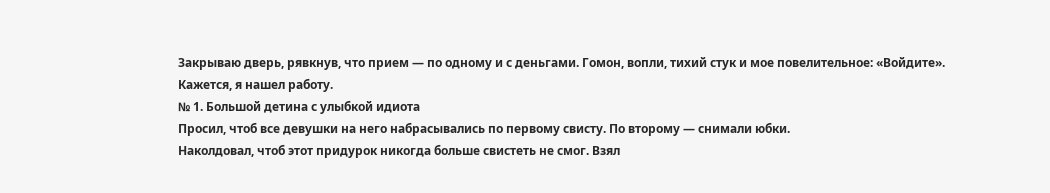Закрываю дверь, рявкнув, что прием — по одному и с деньгами. Гомон, вопли, тихий стук и мое повелительное: «Войдите».
Кажется, я нашел работу.
№ 1. Большой детина с улыбкой идиота
Просил, чтоб все девушки на него набрасывались по первому свисту. По второму — снимали юбки.
Наколдовал, чтоб этот придурок никогда больше свистеть не смог. Взял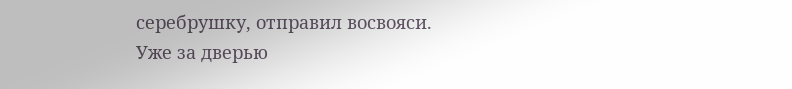серебрушку, отправил восвояси.
Уже за дверью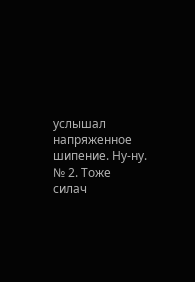услышал напряженное шипение. Ну-ну.
№ 2. Тоже силач